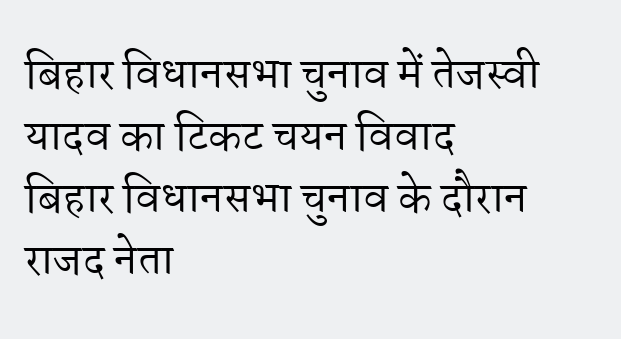बिहार विधानसभा चुनाव में तेजस्वी यादव का टिकट चयन विवाद
बिहार विधानसभा चुनाव के दौरान राजद नेता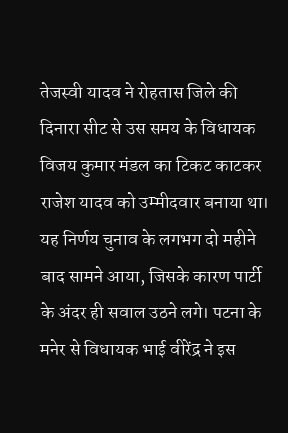तेजस्वी यादव ने रोहतास जिले की दिनारा सीट से उस समय के विधायक विजय कुमार मंडल का टिकट काटकर राजेश यादव को उम्मीदवार बनाया था। यह निर्णय चुनाव के लगभग दो महीने बाद सामने आया, जिसके कारण पार्टी के अंदर ही सवाल उठने लगे। पटना के मनेर से विधायक भाई वीरेंद्र ने इस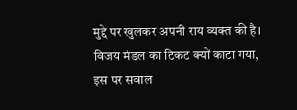मुद्दे पर खुलकर अपनी राय व्यक्त की है।
विजय मंडल का टिकट क्यों काटा गया, इस पर सवाल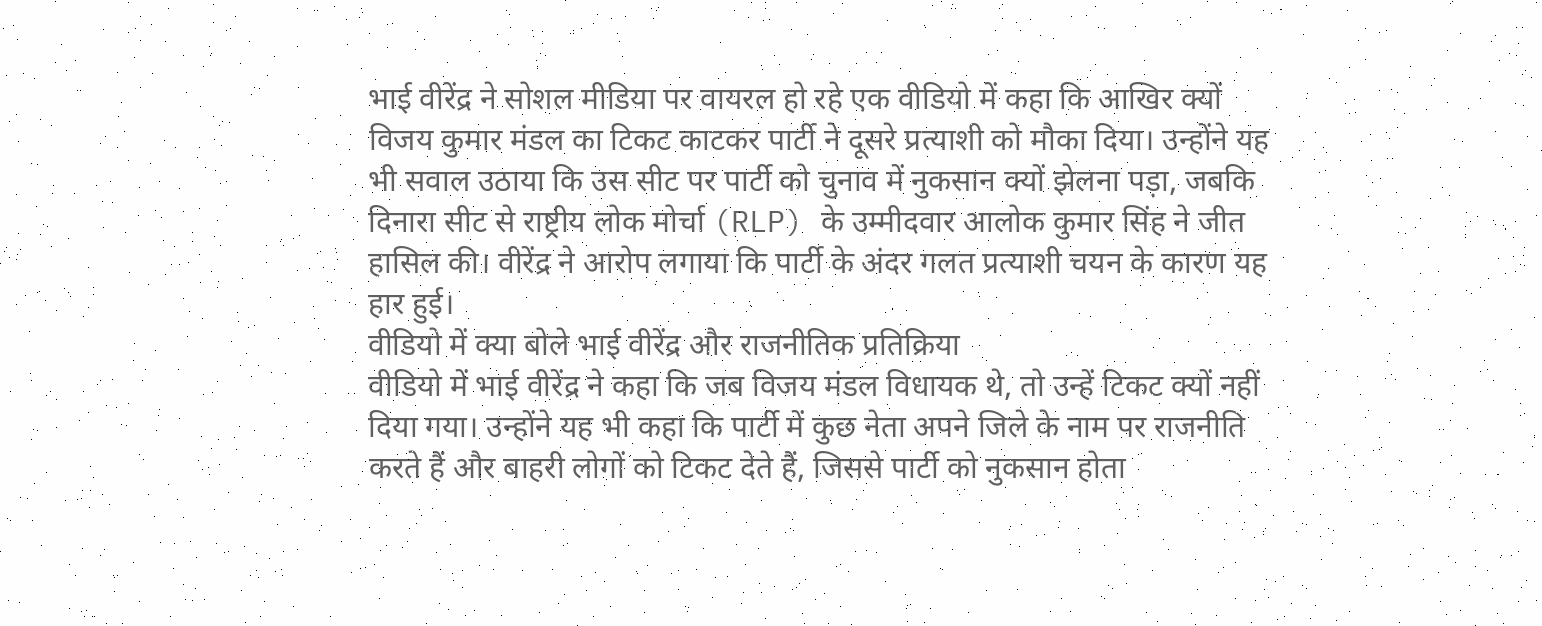भाई वीरेंद्र ने सोशल मीडिया पर वायरल हो रहे एक वीडियो में कहा कि आखिर क्यों विजय कुमार मंडल का टिकट काटकर पार्टी ने दूसरे प्रत्याशी को मौका दिया। उन्होंने यह भी सवाल उठाया कि उस सीट पर पार्टी को चुनाव में नुकसान क्यों झेलना पड़ा, जबकि दिनारा सीट से राष्ट्रीय लोक मोर्चा (RLP) के उम्मीदवार आलोक कुमार सिंह ने जीत हासिल की। वीरेंद्र ने आरोप लगाया कि पार्टी के अंदर गलत प्रत्याशी चयन के कारण यह हार हुई।
वीडियो में क्या बोले भाई वीरेंद्र और राजनीतिक प्रतिक्रिया
वीडियो में भाई वीरेंद्र ने कहा कि जब विजय मंडल विधायक थे, तो उन्हें टिकट क्यों नहीं दिया गया। उन्होंने यह भी कहा कि पार्टी में कुछ नेता अपने जिले के नाम पर राजनीति करते हैं और बाहरी लोगों को टिकट देते हैं, जिससे पार्टी को नुकसान होता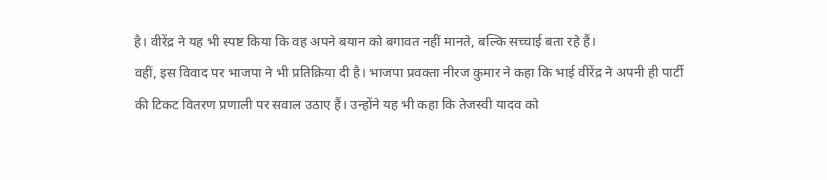है। वीरेंद्र ने यह भी स्पष्ट किया कि वह अपने बयान को बगावत नहीं मानते, बल्कि सच्चाई बता रहे हैं।
वहीं, इस विवाद पर भाजपा ने भी प्रतिक्रिया दी है। भाजपा प्रवक्ता नीरज कुमार ने कहा कि भाई वीरेंद्र ने अपनी ही पार्टी की टिकट वितरण प्रणाली पर सवाल उठाए हैं। उन्होंने यह भी कहा कि तेजस्वी यादव को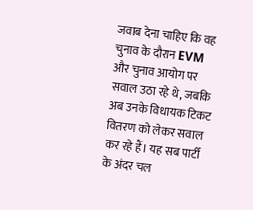जवाब देना चाहिए कि वह चुनाव के दौरान EVM और चुनाव आयोग पर सवाल उठा रहे थे, जबकि अब उनके विधायक टिकट वितरण को लेकर सवाल कर रहे हैं। यह सब पार्टी के अंदर चल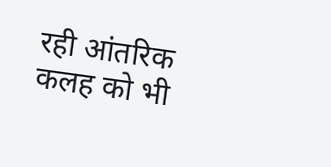रही आंतरिक कलह को भी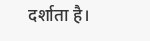दर्शाता है।